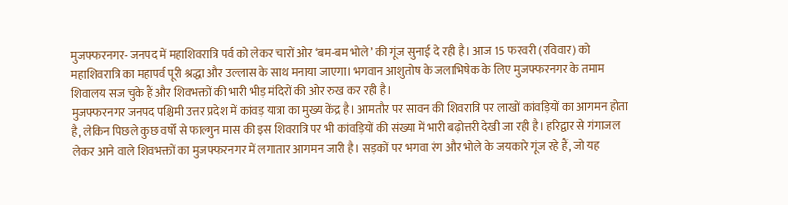मुजफ्फरनगर- जनपद में महाशिवरात्रि पर्व को लेकर चारों ओर ‘बम-बम भोले’ की गूंज सुनाई दे रही है। आज 15 फरवरी (रविवार) को महाशिवरात्रि का महापर्व पूरी श्रद्धा और उल्लास के साथ मनाया जाएगा। भगवान आशुतोष के जलाभिषेक के लिए मुजफ्फरनगर के तमाम शिवालय सज चुके हैं और शिवभक्तों की भारी भीड़ मंदिरों की ओर रुख कर रही है।
मुजफ्फरनगर जनपद पश्चिमी उत्तर प्रदेश में कांवड़ यात्रा का मुख्य केंद्र है। आमतौर पर सावन की शिवरात्रि पर लाखों कांवड़ियों का आगमन होता है, लेकिन पिछले कुछ वर्षों से फाल्गुन मास की इस शिवरात्रि पर भी कांवड़ियों की संख्या में भारी बढ़ोत्तरी देखी जा रही है। हरिद्वार से गंगाजल लेकर आने वाले शिवभक्तों का मुजफ्फरनगर में लगातार आगमन जारी है। सड़कों पर भगवा रंग और भोले के जयकारे गूंज रहे हैं, जो यह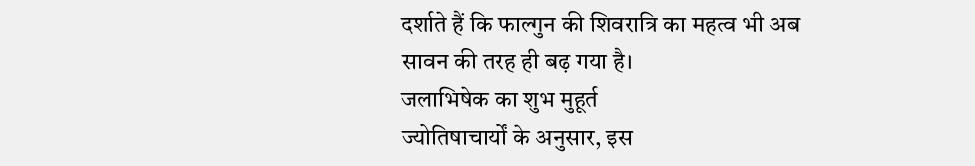दर्शाते हैं कि फाल्गुन की शिवरात्रि का महत्व भी अब सावन की तरह ही बढ़ गया है।
जलाभिषेक का शुभ मुहूर्त
ज्योतिषाचार्यों के अनुसार, इस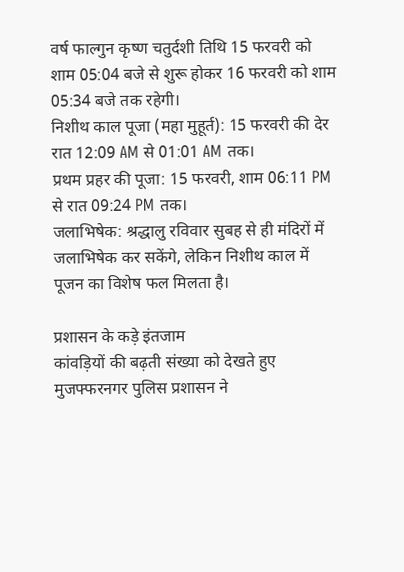वर्ष फाल्गुन कृष्ण चतुर्दशी तिथि 15 फरवरी को शाम 05:04 बजे से शुरू होकर 16 फरवरी को शाम 05:34 बजे तक रहेगी।
निशीथ काल पूजा (महा मुहूर्त): 15 फरवरी की देर रात 12:09 AM से 01:01 AM तक।
प्रथम प्रहर की पूजा: 15 फरवरी, शाम 06:11 PM से रात 09:24 PM तक।
जलाभिषेक: श्रद्धालु रविवार सुबह से ही मंदिरों में जलाभिषेक कर सकेंगे, लेकिन निशीथ काल में पूजन का विशेष फल मिलता है।

प्रशासन के कड़े इंतजाम
कांवड़ियों की बढ़ती संख्या को देखते हुए मुजफ्फरनगर पुलिस प्रशासन ने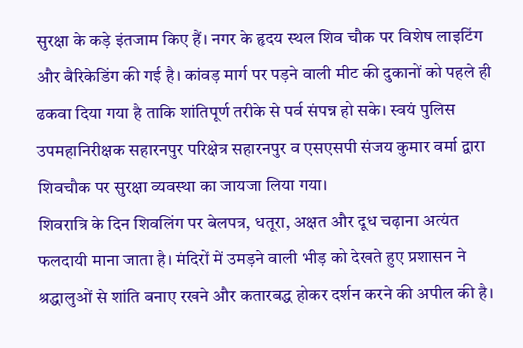सुरक्षा के कड़े इंतजाम किए हैं। नगर के हृदय स्थल शिव चौक पर विशेष लाइटिंग और बैरिकेडिंग की गई है। कांवड़ मार्ग पर पड़ने वाली मीट की दुकानों को पहले ही ढकवा दिया गया है ताकि शांतिपूर्ण तरीके से पर्व संपन्न हो सके। स्वयं पुलिस उपमहानिरीक्षक सहारनपुर परिक्षेत्र सहारनपुर व एसएसपी संजय कुमार वर्मा द्वारा शिवचौक पर सुरक्षा व्यवस्था का जायजा लिया गया।
शिवरात्रि के दिन शिवलिंग पर बेलपत्र, धतूरा, अक्षत और दूध चढ़ाना अत्यंत फलदायी माना जाता है। मंदिरों में उमड़ने वाली भीड़ को देखते हुए प्रशासन ने श्रद्धालुओं से शांति बनाए रखने और कतारबद्ध होकर दर्शन करने की अपील की है।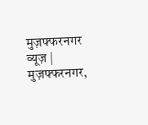मुज़फ्फरनगर व्यूज़ | मुज़फ्फरनगर,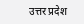उत्तर प्रदेश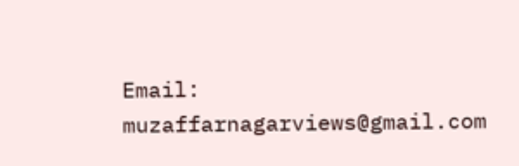Email: muzaffarnagarviews@gmail.com